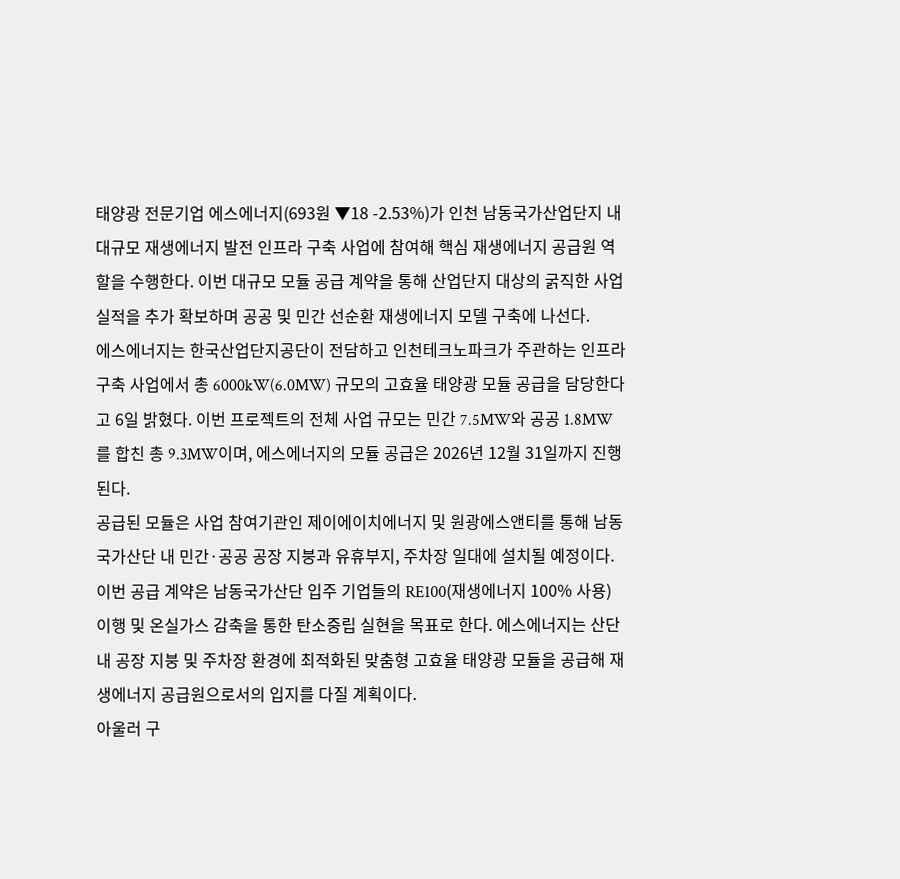태양광 전문기업 에스에너지(693원 ▼18 -2.53%)가 인천 남동국가산업단지 내 대규모 재생에너지 발전 인프라 구축 사업에 참여해 핵심 재생에너지 공급원 역할을 수행한다. 이번 대규모 모듈 공급 계약을 통해 산업단지 대상의 굵직한 사업 실적을 추가 확보하며 공공 및 민간 선순환 재생에너지 모델 구축에 나선다.
에스에너지는 한국산업단지공단이 전담하고 인천테크노파크가 주관하는 인프라 구축 사업에서 총 6000kW(6.0MW) 규모의 고효율 태양광 모듈 공급을 담당한다고 6일 밝혔다. 이번 프로젝트의 전체 사업 규모는 민간 7.5MW와 공공 1.8MW를 합친 총 9.3MW이며, 에스에너지의 모듈 공급은 2026년 12월 31일까지 진행된다.
공급된 모듈은 사업 참여기관인 제이에이치에너지 및 원광에스앤티를 통해 남동국가산단 내 민간·공공 공장 지붕과 유휴부지, 주차장 일대에 설치될 예정이다.
이번 공급 계약은 남동국가산단 입주 기업들의 RE100(재생에너지 100% 사용) 이행 및 온실가스 감축을 통한 탄소중립 실현을 목표로 한다. 에스에너지는 산단 내 공장 지붕 및 주차장 환경에 최적화된 맞춤형 고효율 태양광 모듈을 공급해 재생에너지 공급원으로서의 입지를 다질 계획이다.
아울러 구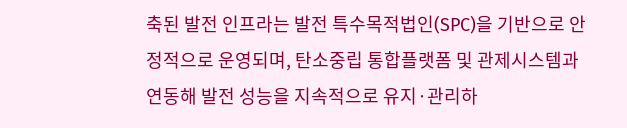축된 발전 인프라는 발전 특수목적법인(SPC)을 기반으로 안정적으로 운영되며, 탄소중립 통합플랫폼 및 관제시스템과 연동해 발전 성능을 지속적으로 유지·관리하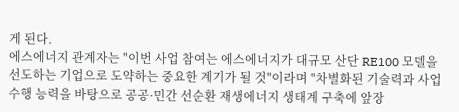게 된다.
에스에너지 관계자는 "이번 사업 참여는 에스에너지가 대규모 산단 RE100 모델을 선도하는 기업으로 도약하는 중요한 계기가 될 것"이라며 "차별화된 기술력과 사업 수행 능력을 바탕으로 공공·민간 선순환 재생에너지 생태계 구축에 앞장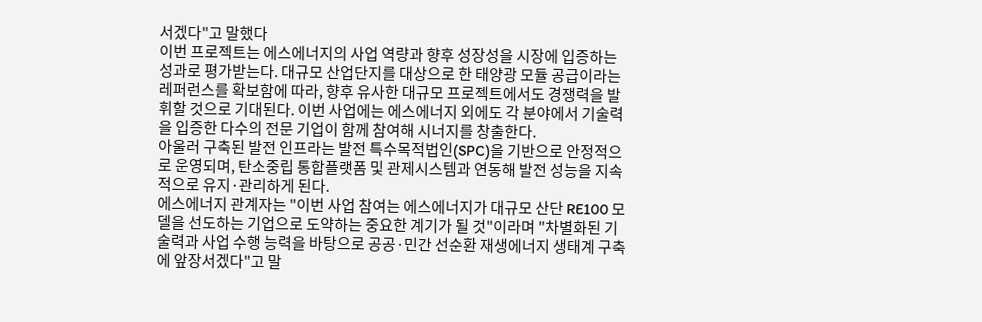서겠다"고 말했다
이번 프로젝트는 에스에너지의 사업 역량과 향후 성장성을 시장에 입증하는 성과로 평가받는다. 대규모 산업단지를 대상으로 한 태양광 모듈 공급이라는 레퍼런스를 확보함에 따라, 향후 유사한 대규모 프로젝트에서도 경쟁력을 발휘할 것으로 기대된다. 이번 사업에는 에스에너지 외에도 각 분야에서 기술력을 입증한 다수의 전문 기업이 함께 참여해 시너지를 창출한다.
아울러 구축된 발전 인프라는 발전 특수목적법인(SPC)을 기반으로 안정적으로 운영되며, 탄소중립 통합플랫폼 및 관제시스템과 연동해 발전 성능을 지속적으로 유지·관리하게 된다.
에스에너지 관계자는 "이번 사업 참여는 에스에너지가 대규모 산단 RE100 모델을 선도하는 기업으로 도약하는 중요한 계기가 될 것"이라며 "차별화된 기술력과 사업 수행 능력을 바탕으로 공공·민간 선순환 재생에너지 생태계 구축에 앞장서겠다"고 말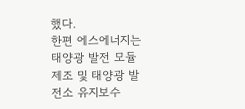했다.
한편 에스에너지는 태양광 발전 모듈 제조 및 태양광 발전소 유지보수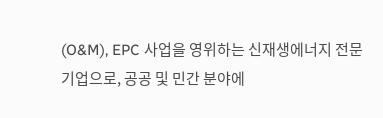(O&M), EPC 사업을 영위하는 신재생에너지 전문기업으로, 공공 및 민간 분야에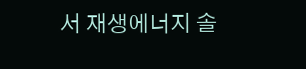서 재생에너지 솔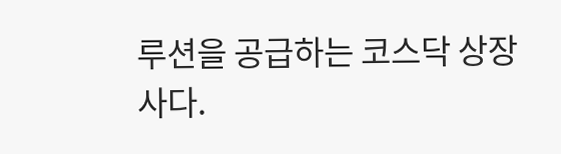루션을 공급하는 코스닥 상장사다.